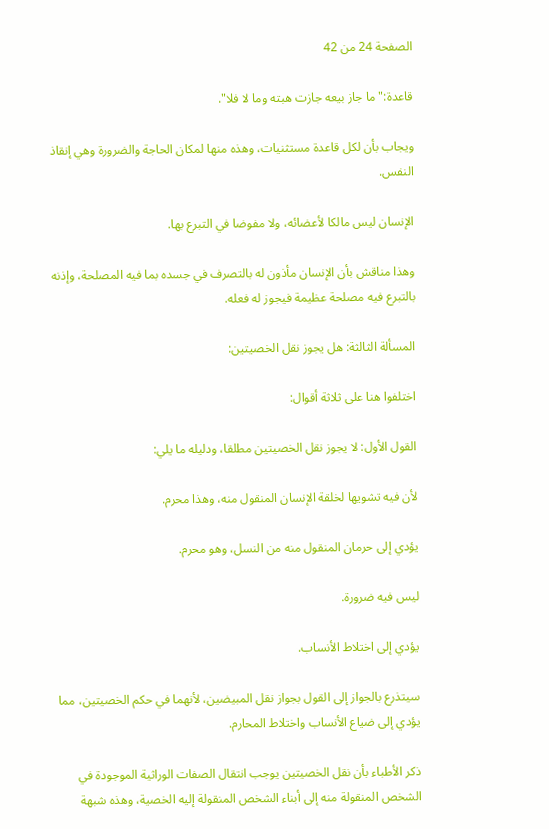الصفحة 24 من 42

قاعدة:"ما جاز بيعه جازت هبته وما لا فلا".

ويجاب بأن لكل قاعدة مستثنيات، وهذه منها لمكان الحاجة والضرورة وهي إنقاذ النفس.

الإنسان ليس مالكا لأعضائه، ولا مفوضا في التبرع بها.

وهذا مناقش بأن الإنسان مأذون له بالتصرف في جسده بما فيه المصلحة، وإذنه بالتبرع فيه مصلحة عظيمة فيجوز له فعله.

المسألة الثالثة: هل يجوز نقل الخصيتين:

اختلفوا هنا على ثلاثة أقوال:

القول الأول: لا يجوز نقل الخصيتين مطلقا، ودليله ما يلي:

لأن فيه تشويها لخلقة الإنسان المنقول منه، وهذا محرم.

يؤدي إلى حرمان المنقول منه من النسل، وهو محرم.

ليس فيه ضرورة.

يؤدي إلى اختلاط الأنساب.

سيتذرع بالجواز إلى القول بجواز نقل المبيضين، لأنهما في حكم الخصيتين، مما يؤدي إلى ضياع الأنساب واختلاط المحارم.

ذكر الأطباء بأن نقل الخصيتين يوجب انتقال الصفات الوراثية الموجودة في الشخص المنقولة منه إلى أبناء الشخص المنقولة إليه الخصية، وهذه شبهة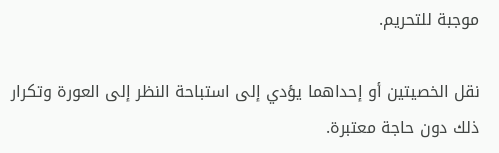موجبة للتحريم.

نقل الخصيتين أو إحداهما يؤدي إلى استباحة النظر إلى العورة وتكرار ذلك دون حاجة معتبرة.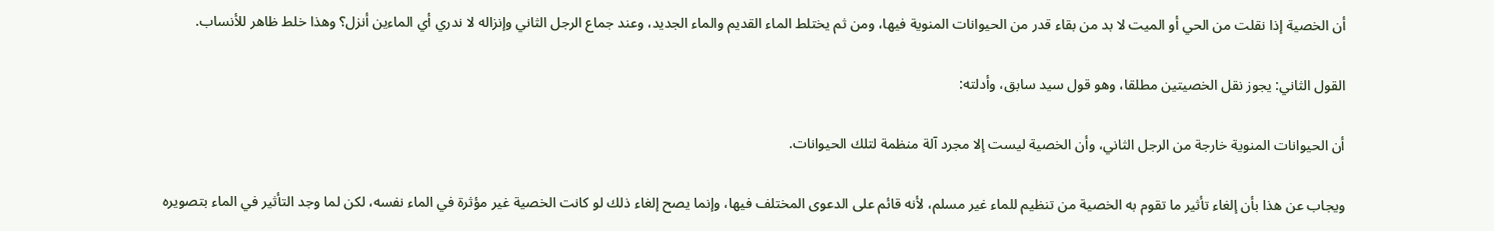أن الخصية إذا نقلت من الحي أو الميت لا بد من بقاء قدر من الحيوانات المنوية فيها، ومن ثم يختلط الماء القديم والماء الجديد، وعند جماع الرجل الثاني وإنزاله لا ندري أي الماءين أنزل؟ وهذا خلط ظاهر للأنساب.

القول الثاني: يجوز نقل الخصيتين مطلقا، وهو قول سيد سابق، وأدلته:

أن الحيوانات المنوية خارجة من الرجل الثاني، وأن الخصية ليست إلا مجرد آلة منظمة لتلك الحيوانات.

ويجاب عن هذا بأن إلغاء تأثير ما تقوم به الخصية من تنظيم للماء غير مسلم، لأنه قائم على الدعوى المختلف فيها، وإنما يصح إلغاء ذلك لو كانت الخصية غير مؤثرة في الماء نفسه، لكن لما وجد التأثير في الماء بتصويره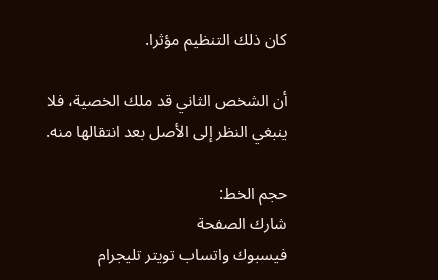كان ذلك التنظيم مؤثرا.

أن الشخص الثاني قد ملك الخصية، فلا ينبغي النظر إلى الأصل بعد انتقالها منه.

حجم الخط:
شارك الصفحة
فيسبوك واتساب تويتر تليجرام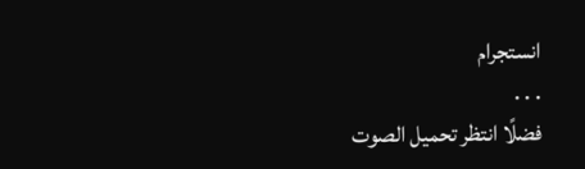انستجرام
. . .
فضلًا انتظر تحميل الصوت